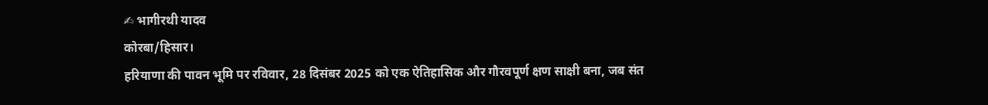✍ भागीरथी यादव
कोरबा/हिसार।
हरियाणा की पावन भूमि पर रविवार, 28 दिसंबर 2025 को एक ऐतिहासिक और गौरवपूर्ण क्षण साक्षी बना, जब संत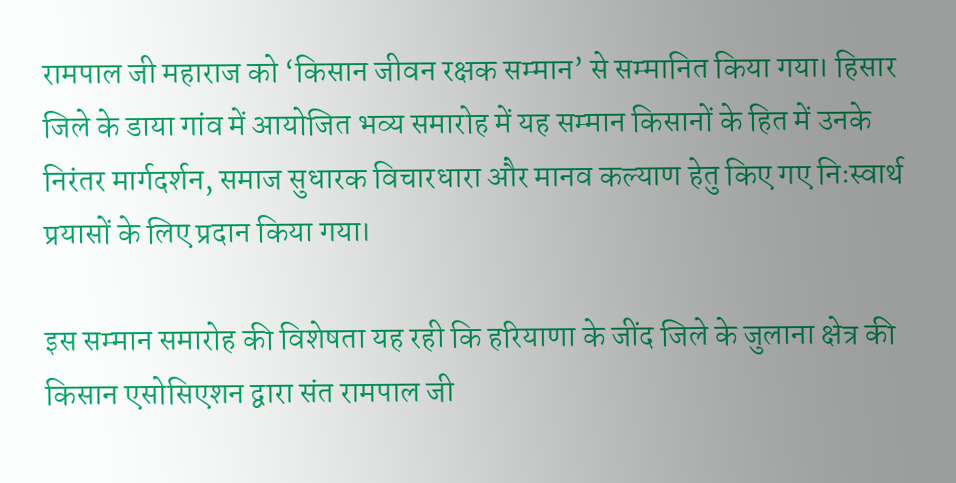रामपाल जी महाराज को ‘किसान जीवन रक्षक सम्मान’ से सम्मानित किया गया। हिसार जिले के डाया गांव में आयोजित भव्य समारोह में यह सम्मान किसानों के हित में उनके निरंतर मार्गदर्शन, समाज सुधारक विचारधारा और मानव कल्याण हेतु किए गए निःस्वार्थ प्रयासों के लिए प्रदान किया गया।

इस सम्मान समारोह की विशेषता यह रही कि हरियाणा के जींद जिले के जुलाना क्षेत्र की किसान एसोसिएशन द्वारा संत रामपाल जी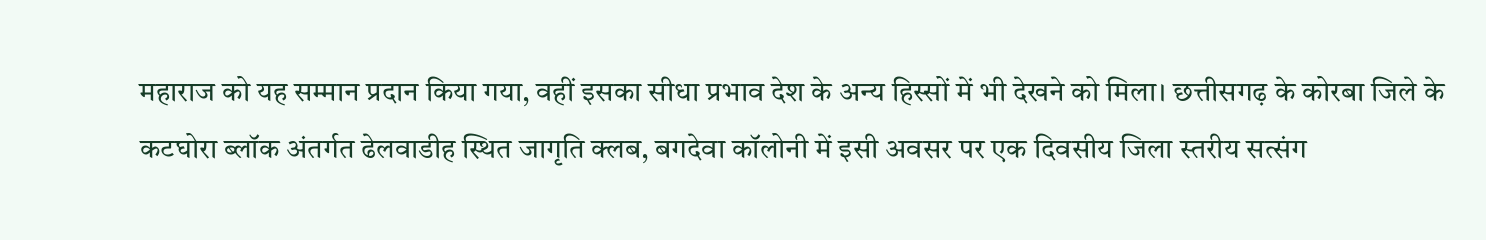महाराज को यह सम्मान प्रदान किया गया, वहीं इसका सीधा प्रभाव देश के अन्य हिस्सों में भी देखने को मिला। छत्तीसगढ़ के कोरबा जिले के कटघोरा ब्लॉक अंतर्गत ढेलवाडीह स्थित जागृति क्लब, बगदेवा कॉलोनी में इसी अवसर पर एक दिवसीय जिला स्तरीय सत्संग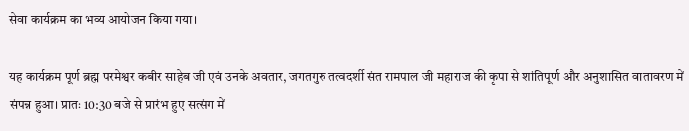सेवा कार्यक्रम का भव्य आयोजन किया गया।

यह कार्यक्रम पूर्ण ब्रह्म परमेश्वर कबीर साहेब जी एवं उनके अवतार, जगतगुरु तत्वदर्शी संत रामपाल जी महाराज की कृपा से शांतिपूर्ण और अनुशासित वातावरण में संपन्न हुआ। प्रातः 10:30 बजे से प्रारंभ हुए सत्संग में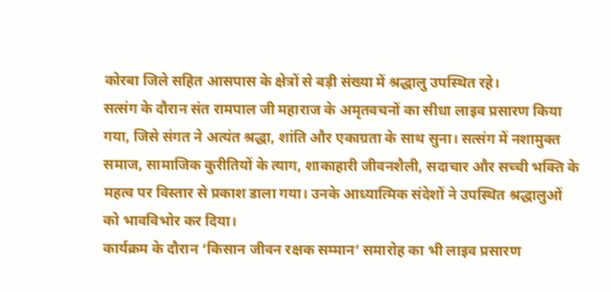कोरबा जिले सहित आसपास के क्षेत्रों से बड़ी संख्या में श्रद्धालु उपस्थित रहे।
सत्संग के दौरान संत रामपाल जी महाराज के अमृतवचनों का सीधा लाइव प्रसारण किया गया, जिसे संगत ने अत्यंत श्रद्धा, शांति और एकाग्रता के साथ सुना। सत्संग में नशामुक्त समाज, सामाजिक कुरीतियों के त्याग, शाकाहारी जीवनशैली, सदाचार और सच्ची भक्ति के महत्व पर विस्तार से प्रकाश डाला गया। उनके आध्यात्मिक संदेशों ने उपस्थित श्रद्धालुओं को भावविभोर कर दिया।
कार्यक्रम के दौरान ‘किसान जीवन रक्षक सम्मान’ समारोह का भी लाइव प्रसारण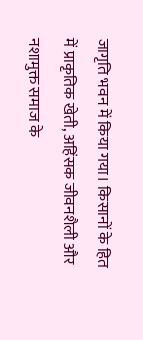जागृति भवन में किया गया। किसानों के हित में प्राकृतिक खेती, अहिंसक जीवनशैली और नशामुक्त समाज के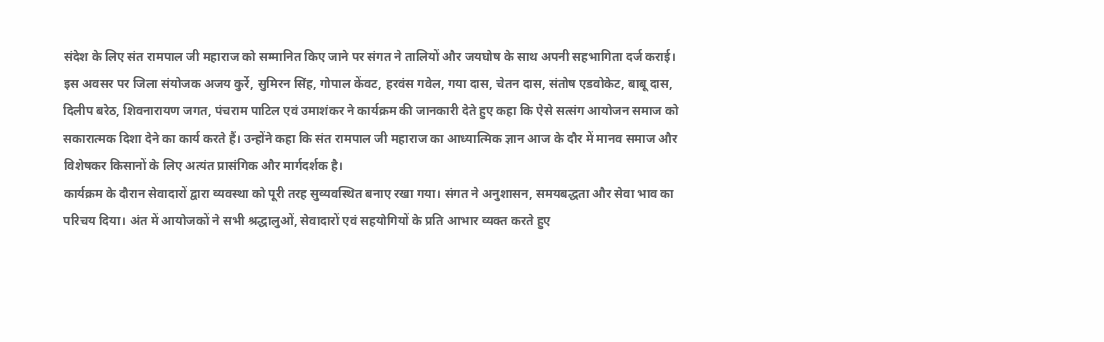संदेश के लिए संत रामपाल जी महाराज को सम्मानित किए जाने पर संगत ने तालियों और जयघोष के साथ अपनी सहभागिता दर्ज कराई।
इस अवसर पर जिला संयोजक अजय कुर्रे, सुमिरन सिंह, गोपाल केंवट, हरवंस गवेल, गया दास, चेतन दास, संतोष एडवोकेट, बाबू दास, दिलीप बरेठ, शिवनारायण जगत, पंचराम पाटिल एवं उमाशंकर ने कार्यक्रम की जानकारी देते हुए कहा कि ऐसे सत्संग आयोजन समाज को सकारात्मक दिशा देने का कार्य करते हैं। उन्होंने कहा कि संत रामपाल जी महाराज का आध्यात्मिक ज्ञान आज के दौर में मानव समाज और विशेषकर किसानों के लिए अत्यंत प्रासंगिक और मार्गदर्शक है।
कार्यक्रम के दौरान सेवादारों द्वारा व्यवस्था को पूरी तरह सुव्यवस्थित बनाए रखा गया। संगत ने अनुशासन, समयबद्धता और सेवा भाव का परिचय दिया। अंत में आयोजकों ने सभी श्रद्धालुओं, सेवादारों एवं सहयोगियों के प्रति आभार व्यक्त करते हुए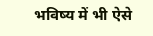भविष्य में भी ऐसे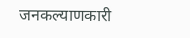जनकल्याणकारी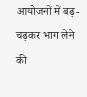आयोजनों में बढ़-चढ़कर भाग लेने की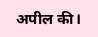अपील की।